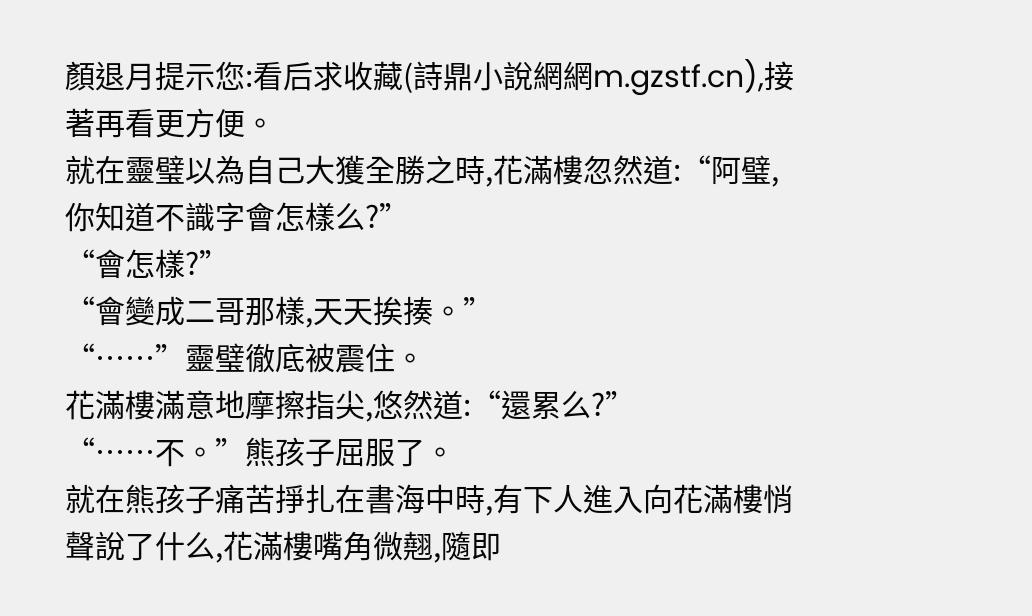顏退月提示您:看后求收藏(詩鼎小說網網m.gzstf.cn),接著再看更方便。
就在靈璧以為自己大獲全勝之時,花滿樓忽然道:“阿璧,你知道不識字會怎樣么?”
“會怎樣?”
“會變成二哥那樣,天天挨揍。”
“……”靈璧徹底被震住。
花滿樓滿意地摩擦指尖,悠然道:“還累么?”
“……不。”熊孩子屈服了。
就在熊孩子痛苦掙扎在書海中時,有下人進入向花滿樓悄聲說了什么,花滿樓嘴角微翹,隨即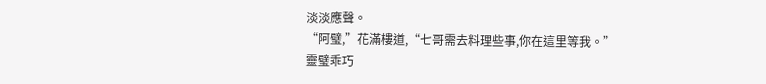淡淡應聲。
“阿璧,”花滿樓道,“七哥需去料理些事,你在這里等我。”
靈璧乖巧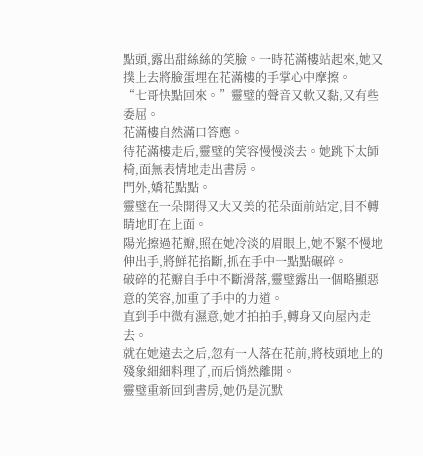點頭,露出甜絲絲的笑臉。一時花滿樓站起來,她又撲上去將臉蛋埋在花滿樓的手掌心中摩擦。
“七哥快點回來。”靈璧的聲音又軟又黏,又有些委屈。
花滿樓自然滿口答應。
待花滿樓走后,靈璧的笑容慢慢淡去。她跳下太師椅,面無表情地走出書房。
門外,嬌花點點。
靈璧在一朵開得又大又美的花朵面前站定,目不轉睛地盯在上面。
陽光擦過花瓣,照在她冷淡的眉眼上,她不緊不慢地伸出手,將鮮花掐斷,抓在手中一點點碾碎。
破碎的花瓣自手中不斷滑落,靈璧露出一個略顯惡意的笑容,加重了手中的力道。
直到手中微有濕意,她才拍拍手,轉身又向屋內走去。
就在她遠去之后,忽有一人落在花前,將枝頭地上的殘象細細料理了,而后悄然離開。
靈璧重新回到書房,她仍是沉默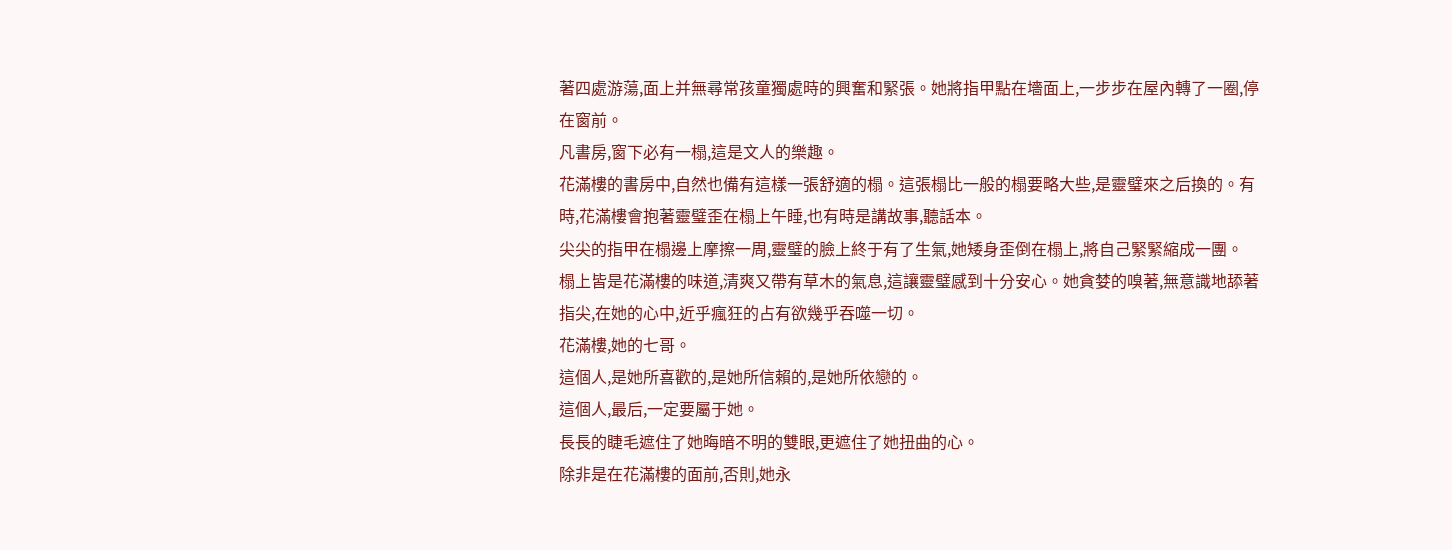著四處游蕩,面上并無尋常孩童獨處時的興奮和緊張。她將指甲點在墻面上,一步步在屋內轉了一圈,停在窗前。
凡書房,窗下必有一榻,這是文人的樂趣。
花滿樓的書房中,自然也備有這樣一張舒適的榻。這張榻比一般的榻要略大些,是靈璧來之后換的。有時,花滿樓會抱著靈璧歪在榻上午睡,也有時是講故事,聽話本。
尖尖的指甲在榻邊上摩擦一周,靈璧的臉上終于有了生氣,她矮身歪倒在榻上,將自己緊緊縮成一團。
榻上皆是花滿樓的味道,清爽又帶有草木的氣息,這讓靈璧感到十分安心。她貪婪的嗅著,無意識地舔著指尖,在她的心中,近乎瘋狂的占有欲幾乎吞噬一切。
花滿樓,她的七哥。
這個人,是她所喜歡的,是她所信賴的,是她所依戀的。
這個人,最后,一定要屬于她。
長長的睫毛遮住了她晦暗不明的雙眼,更遮住了她扭曲的心。
除非是在花滿樓的面前,否則,她永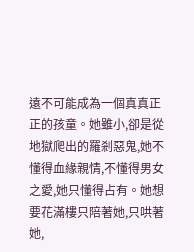遠不可能成為一個真真正正的孩童。她雖小,卻是從地獄爬出的羅剎惡鬼,她不懂得血緣親情,不懂得男女之愛,她只懂得占有。她想要花滿樓只陪著她,只哄著她,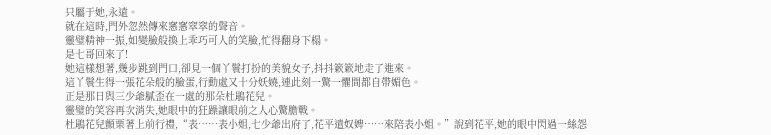只屬于她,永遠。
就在這時,門外忽然傳來窸窸窣窣的聲音。
靈璧精神一振,如變臉般換上乖巧可人的笑臉,忙得翻身下榻。
是七哥回來了!
她這樣想著,幾步跳到門口,卻見一個丫鬟打扮的美貌女子,抖抖簌簌地走了進來。
這丫鬟生得一張花朵般的臉蛋,行動處又十分妖嬈,連此刻一驚一懼間都自帶媚色。
正是那日與三少爺膩歪在一處的那朵杜鵑花兒。
靈璧的笑容再次消失,她眼中的狂躁讓眼前之人心驚膽戰。
杜鵑花兒顫栗著上前行禮,“表……表小姐,七少爺出府了,花平遣奴婢……來陪表小姐。”說到花平,她的眼中閃過一絲怨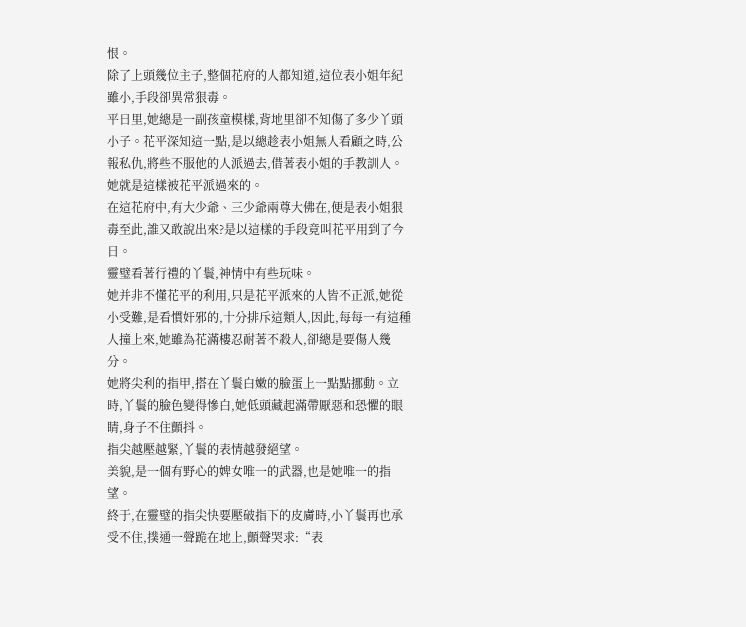恨。
除了上頭幾位主子,整個花府的人都知道,這位表小姐年紀雖小,手段卻異常狠毒。
平日里,她總是一副孩童模樣,背地里卻不知傷了多少丫頭小子。花平深知這一點,是以總趁表小姐無人看顧之時,公報私仇,將些不服他的人派過去,借著表小姐的手教訓人。她就是這樣被花平派過來的。
在這花府中,有大少爺、三少爺兩尊大佛在,便是表小姐狠毒至此,誰又敢說出來?是以這樣的手段竟叫花平用到了今日。
靈璧看著行禮的丫鬟,神情中有些玩味。
她并非不懂花平的利用,只是花平派來的人皆不正派,她從小受難,是看慣奸邪的,十分排斥這類人,因此,每每一有這種人撞上來,她雖為花滿樓忍耐著不殺人,卻總是要傷人幾分。
她將尖利的指甲,搭在丫鬟白嫩的臉蛋上一點點挪動。立時,丫鬟的臉色變得慘白,她低頭藏起滿帶厭惡和恐懼的眼睛,身子不住顫抖。
指尖越壓越緊,丫鬟的表情越發絕望。
美貌,是一個有野心的婢女唯一的武器,也是她唯一的指望。
終于,在靈璧的指尖快要壓破指下的皮膚時,小丫鬟再也承受不住,撲通一聲跪在地上,顫聲哭求:“表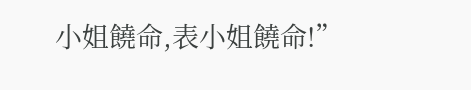小姐饒命,表小姐饒命!”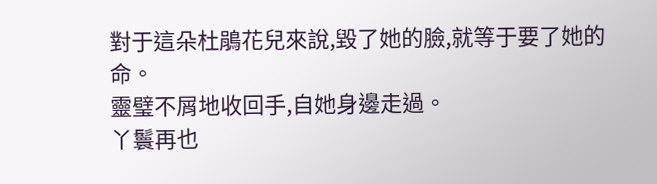對于這朵杜鵑花兒來說,毀了她的臉,就等于要了她的命。
靈璧不屑地收回手,自她身邊走過。
丫鬟再也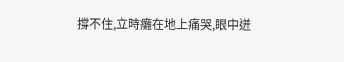撐不住,立時癱在地上痛哭,眼中迸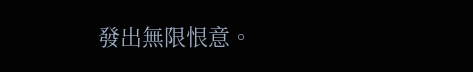發出無限恨意。